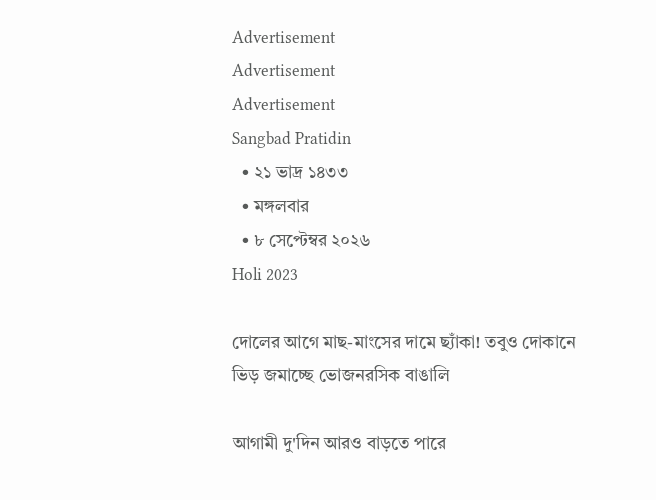Advertisement
Advertisement
Advertisement
Sangbad Pratidin
  • ২১ ভাদ্র ১৪৩৩
  • মঙ্গলবার
  • ৮ সেপ্টেম্বর ২০২৬
Holi 2023

দোলের আগে মাছ-মাংসের দামে ছ্যাঁকা! তবুও দোকানে ভিড় জমাচ্ছে ভোজনরসিক বাঙালি

আগামী দু'দিন আরও বাড়তে পারে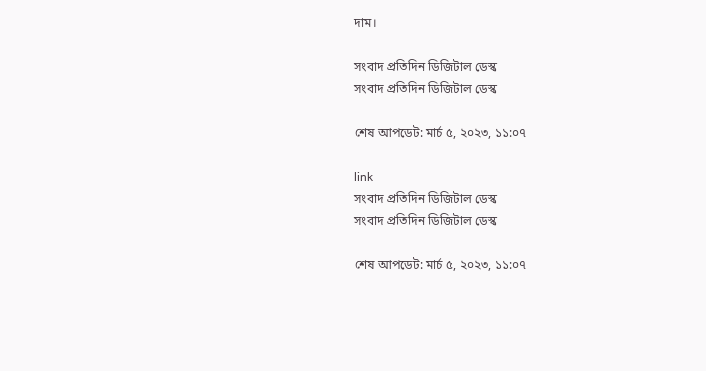দাম।

সংবাদ প্রতিদিন ডিজিটাল ডেস্ক
সংবাদ প্রতিদিন ডিজিটাল ডেস্ক

শেষ আপডেট: মার্চ ৫, ২০২৩, ১১:০৭

link
সংবাদ প্রতিদিন ডিজিটাল ডেস্ক
সংবাদ প্রতিদিন ডিজিটাল ডেস্ক

শেষ আপডেট: মার্চ ৫, ২০২৩, ১১:০৭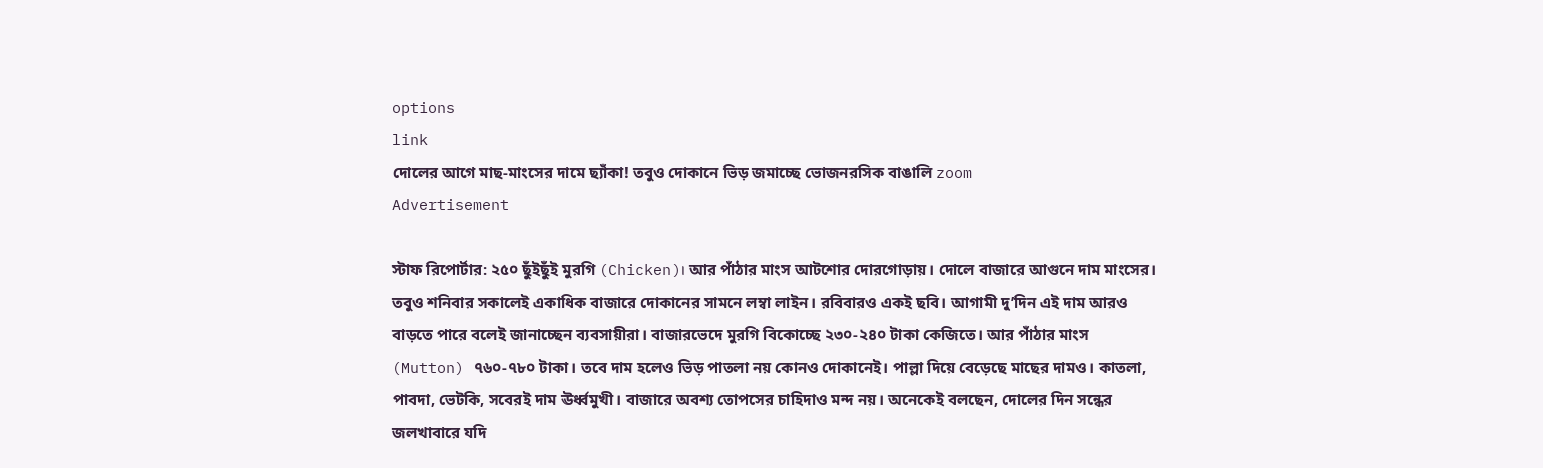options
link
দোলের আগে মাছ-মাংসের দামে ছ্যাঁকা! তবুও দোকানে ভিড় জমাচ্ছে ভোজনরসিক বাঙালি zoom
Advertisement

স্টাফ রিপোর্টার: ২৫০ ছুঁইছুঁই মুরগি (Chicken)। আর পাঁঠার মাংস আটশোর দোরগোড়ায়। দোলে বাজারে আগুনে দাম মাংসের। তবুও শনিবার সকালেই একাধিক বাজারে দোকানের সামনে লম্বা লাইন। রবিবারও একই ছবি। আগামী দু’দিন এই দাম আরও বাড়তে পারে বলেই জানাচ্ছেন ব‌্যবসায়ীরা। বাজারভেদে মুরগি বিকোচ্ছে ২৩০-২৪০ টাকা কেজিতে। আর পাঁঠার মাংস (Mutton) ৭৬০-৭৮০ টাকা। তবে দাম হলেও ভিড় পাতলা নয় কোনও দোকানেই। পাল্লা দিয়ে বেড়েছে মাছের দামও। কাতলা, পাবদা, ভেটকি, সবেরই দাম ঊর্ধ্বমুখী। বাজারে অবশ্য তোপসের চাহিদাও মন্দ নয়। অনেকেই বলছেন, দোলের দিন সন্ধের জলখাবারে যদি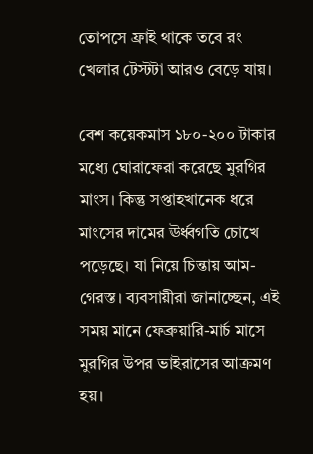তোপসে ফ্রাই থাকে তবে রং খেলার টেস্টটা আরও বেড়ে যায়।

বেশ কয়েকমাস ১৮০-২০০ টাকার মধ্যে ঘোরাফেরা করেছে মুরগির মাংস। কিন্তু সপ্তাহখানেক ধরে মাংসের দামের ঊর্ধ্বগতি চোখে পড়েছে। যা নিয়ে চিন্তায় আম-গেরস্ত। ব‌্যবসায়ীরা জানাচ্ছেন, এই সময় মানে ফেব্রুয়ারি-মার্চ মাসে মুরগির উপর ভাইরাসের আক্রমণ হয়।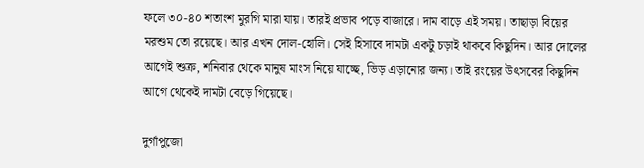ফলে ৩০-৪০ শতাংশ মুরগি মারা যায়। তারই প্রভাব পড়ে বাজারে। দাম বাড়ে এই সময়। তাছাড়া বিয়ের মরশুম তো রয়েছে। আর এখন দোল-হোলি। সেই হিসাবে দামটা একটু চড়াই থাকবে কিছুদিন। আর দোলের আগেই শুক্র, শনিবার থেকে মানুষ মাংস নিয়ে যাচ্ছে, ভিড় এড়ানোর জন‌্য। তাই রংয়ের উৎসবের কিছুদিন আগে থেকেই দামটা বেড়ে গিয়েছে।

দুর্গাপুজো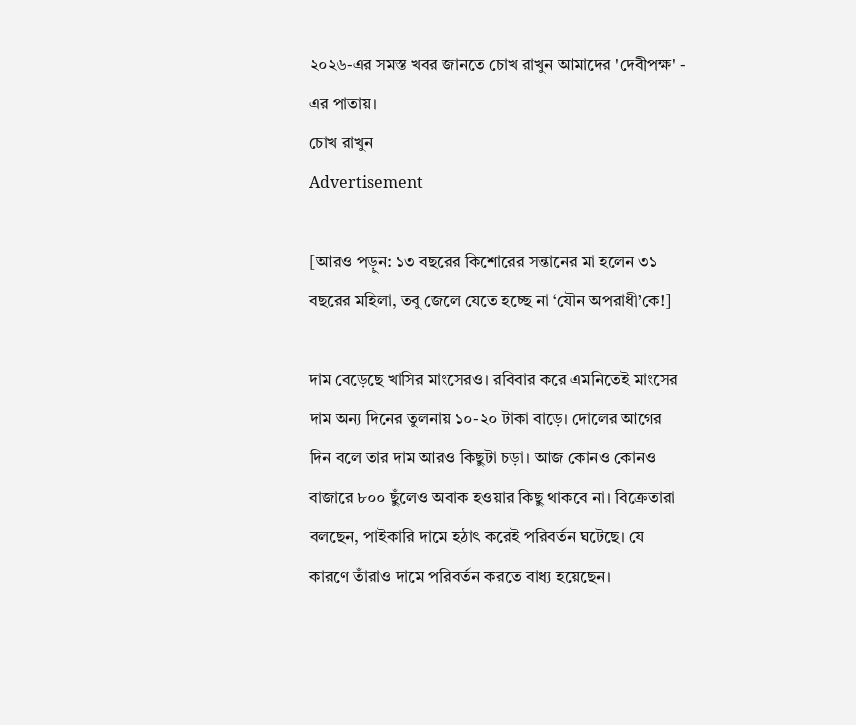২০২৬-এর সমস্ত খবর জানতে চোখ রাখুন আমাদের 'দেবীপক্ষ' - এর পাতায়।
চোখ রাখুন
Advertisement

[আরও পড়ুন: ১৩ বছরের কিশোরের সন্তানের মা হলেন ৩১ বছরের মহিলা, তবু জেলে যেতে হচ্ছে না ‘যৌন অপরাধী’কে!]

দাম বেড়েছে খাসির মাংসেরও। রবিবার করে এমনিতেই মাংসের দাম অন্য দিনের তুলনায় ১০-২০ টাকা বাড়ে। দোলের আগের দিন বলে তার দাম আরও কিছুটা চড়া। আজ কোনও কোনও বাজারে ৮০০ ছুঁলেও অবাক হওয়ার কিছু থাকবে না। বিক্রেতারা বলছেন, পাইকারি দামে হঠাৎ করেই পরিবর্তন ঘটেছে। যে কারণে তাঁরাও দামে পরিবর্তন করতে বাধ্য হয়েছেন।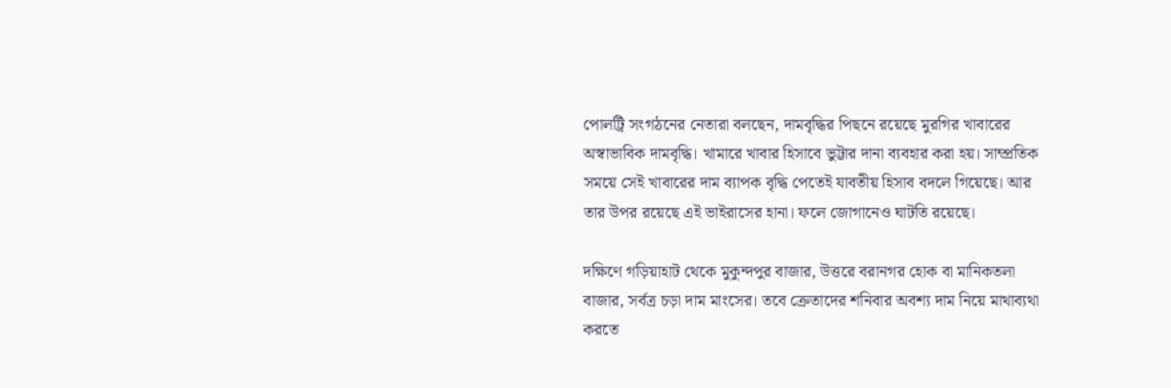পোলট্রি সংগঠনের নেতারা বলছেন, দামবৃদ্ধির পিছনে রয়েছে মুরগির খাবারের অস্বাভাবিক দামবৃদ্ধি। খামারে খাবার হিসাবে ভুট্টার দানা ব্যবহার করা হয়। সাম্প্রতিক সময়ে সেই খাবারের দাম ব্যাপক বৃদ্ধি পেতেই যাবতীয় হিসাব বদলে গিয়েছে। আর তার উপর রয়েছে এই ভাইরাসের হানা। ফলে জোগানেও ঘাটতি রয়েছে।

দক্ষিণে গড়িয়াহাট থেকে মুকুন্দপুর বাজার, উত্তরে বরানগর হোক বা মানিকতলা বাজার, সর্বত্র চড়া দাম মাংসের। তবে ক্রেতাদের শনিবার অবশ্য দাম নিয়ে মাথাব্যথা করতে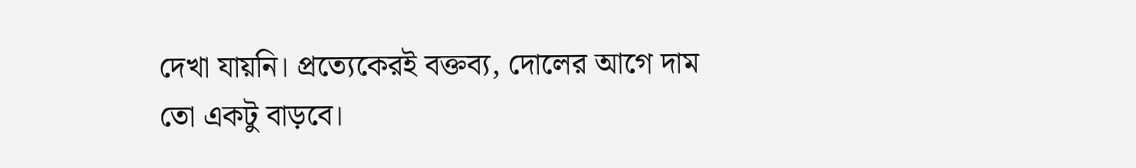দেখা যায়নি। প্রত্যেকেরই বক্তব্য, দোলের আগে দাম তো একটু বাড়বে।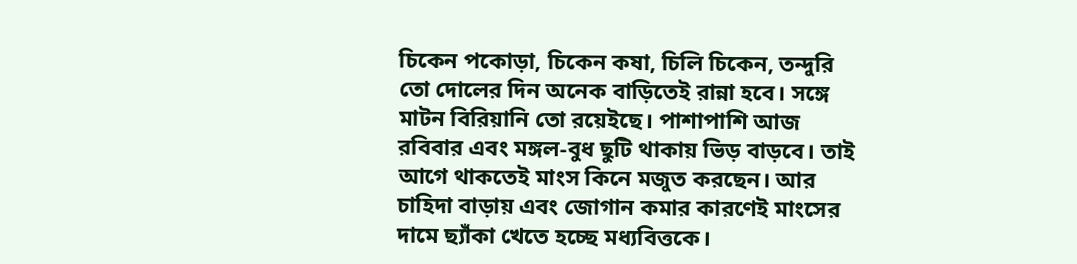চিকেন পকোড়া, চিকেন কষা, চিলি চিকেন, তন্দুরি তো দোলের দিন অনেক বাড়িতেই রান্না হবে। সঙ্গে মাটন বিরিয়ানি তো রয়েইছে। পাশাপাশি আজ রবিবার এবং মঙ্গল-বুধ ছুটি থাকায় ভিড় বাড়বে। তাই আগে থাকতেই মাংস কিনে মজুত করছেন। আর চাহিদা বাড়ায় এবং জোগান কমার কারণেই মাংসের দামে ছ‌্যাঁকা খেতে হচ্ছে মধ‌্যবিত্তকে।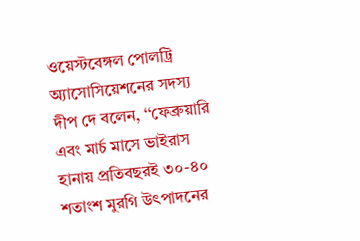ওয়েস্টবেঙ্গল পোলট্রি অ‌্যাসোসিয়েশনের সদস‌্য দীপ দে বলেন, ‘‘ফেব্রুয়ারি এবং মার্চ মাসে ভাইরাস হানায় প্রতিবছরই ৩০-৪০ শতাংশ মুরগি উৎপাদনের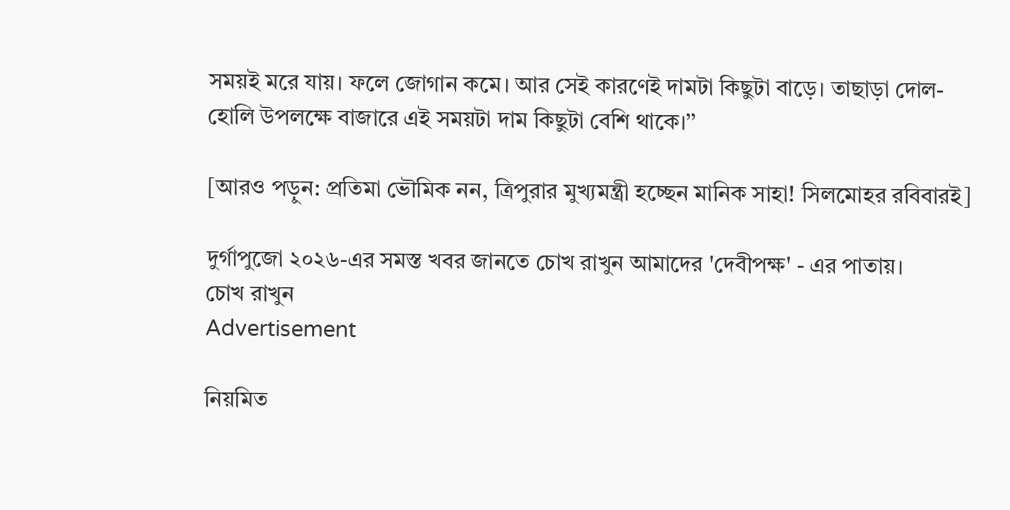সময়ই মরে যায়। ফলে জোগান কমে। আর সেই কারণেই দামটা কিছুটা বাড়ে। তাছাড়া দোল-হোলি উপলক্ষে বাজারে এই সময়টা দাম কিছুটা বেশি থাকে।’’

[আরও পড়ুন: প্রতিমা ভৌমিক নন, ত্রিপুরার মুখ্যমন্ত্রী হচ্ছেন মানিক সাহা! সিলমোহর রবিবারই]

দুর্গাপুজো ২০২৬-এর সমস্ত খবর জানতে চোখ রাখুন আমাদের 'দেবীপক্ষ' - এর পাতায়।
চোখ রাখুন
Advertisement

নিয়মিত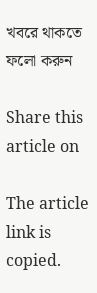খবরে থাকতে ফলো করুন

Share this article on

The article link is copied.